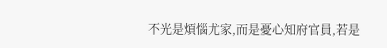不光是煩惱尤家,而是憂心知府官員,若是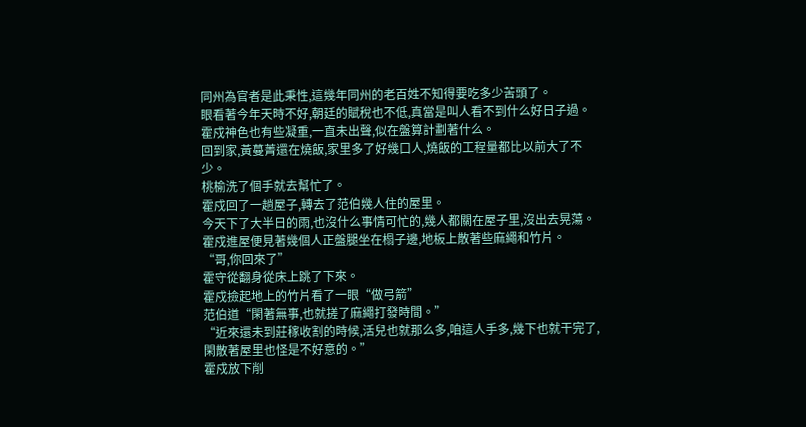同州為官者是此秉性,這幾年同州的老百姓不知得要吃多少苦頭了。
眼看著今年天時不好,朝廷的賦稅也不低,真當是叫人看不到什么好日子過。
霍戍神色也有些凝重,一直未出聲,似在盤算計劃著什么。
回到家,黃蔓菁還在燒飯,家里多了好幾口人,燒飯的工程量都比以前大了不少。
桃榆洗了個手就去幫忙了。
霍戍回了一趟屋子,轉去了范伯幾人住的屋里。
今天下了大半日的雨,也沒什么事情可忙的,幾人都關在屋子里,沒出去晃蕩。
霍戍進屋便見著幾個人正盤腿坐在榻子邊,地板上散著些麻繩和竹片。
“哥,你回來了”
霍守從翻身從床上跳了下來。
霍戍撿起地上的竹片看了一眼“做弓箭”
范伯道“閑著無事,也就搓了麻繩打發時間。”
“近來還未到莊稼收割的時候,活兒也就那么多,咱這人手多,幾下也就干完了,閑散著屋里也怪是不好意的。”
霍戍放下削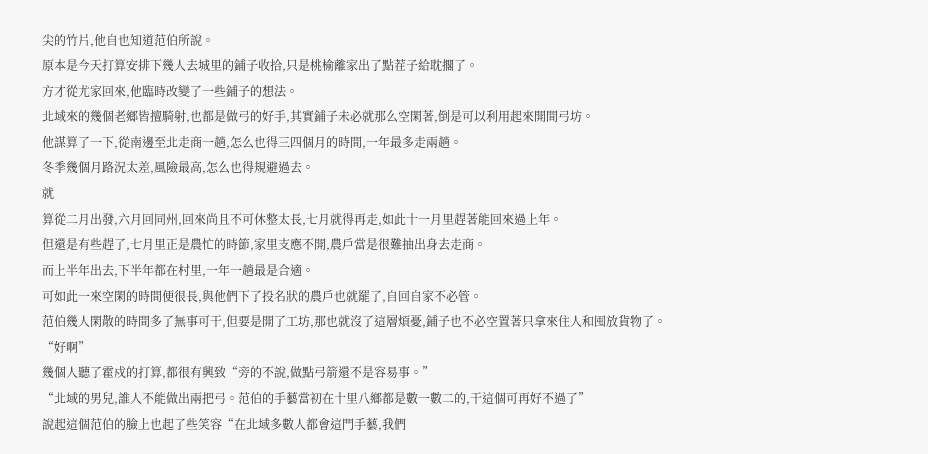尖的竹片,他自也知道范伯所說。
原本是今天打算安排下幾人去城里的鋪子收拾,只是桃榆離家出了點茬子給耽擱了。
方才從尤家回來,他臨時改變了一些鋪子的想法。
北域來的幾個老鄉皆擅騎射,也都是做弓的好手,其實鋪子未必就那么空閑著,倒是可以利用起來開間弓坊。
他謀算了一下,從南邊至北走商一趟,怎么也得三四個月的時間,一年最多走兩趟。
冬季幾個月路況太差,風險最高,怎么也得規避過去。
就
算從二月出發,六月回同州,回來尚且不可休整太長,七月就得再走,如此十一月里趕著能回來過上年。
但還是有些趕了,七月里正是農忙的時節,家里支應不開,農戶當是很難抽出身去走商。
而上半年出去,下半年都在村里,一年一趟最是合適。
可如此一來空閑的時間便很長,與他們下了投名狀的農戶也就罷了,自回自家不必管。
范伯幾人閑散的時間多了無事可干,但要是開了工坊,那也就沒了這層煩憂,鋪子也不必空置著只拿來住人和囤放貨物了。
“好啊”
幾個人聽了霍戍的打算,都很有興致“旁的不說,做點弓箭還不是容易事。”
“北域的男兒,誰人不能做出兩把弓。范伯的手藝當初在十里八鄉都是數一數二的,干這個可再好不過了”
說起這個范伯的臉上也起了些笑容“在北域多數人都會這門手藝,我們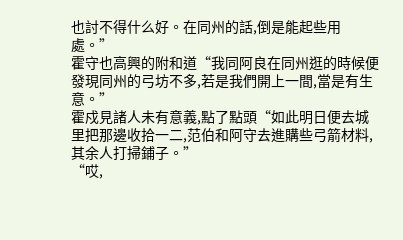也討不得什么好。在同州的話,倒是能起些用處。”
霍守也高興的附和道“我同阿良在同州逛的時候便發現同州的弓坊不多,若是我們開上一間,當是有生意。”
霍戍見諸人未有意義,點了點頭“如此明日便去城里把那邊收拾一二,范伯和阿守去進購些弓箭材料,其余人打掃鋪子。”
“哎,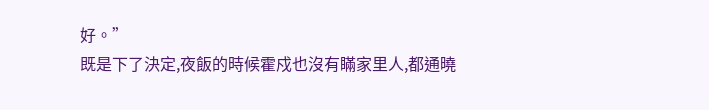好。”
既是下了決定,夜飯的時候霍戍也沒有瞞家里人,都通曉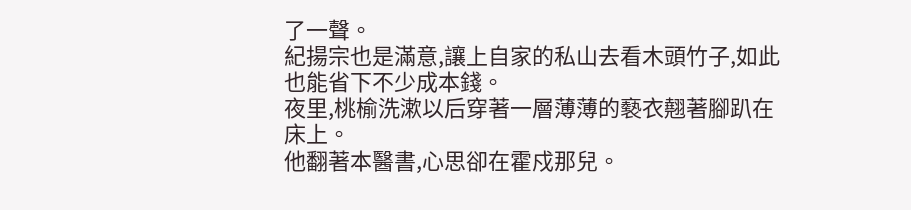了一聲。
紀揚宗也是滿意,讓上自家的私山去看木頭竹子,如此也能省下不少成本錢。
夜里,桃榆洗漱以后穿著一層薄薄的褻衣翹著腳趴在床上。
他翻著本醫書,心思卻在霍戍那兒。